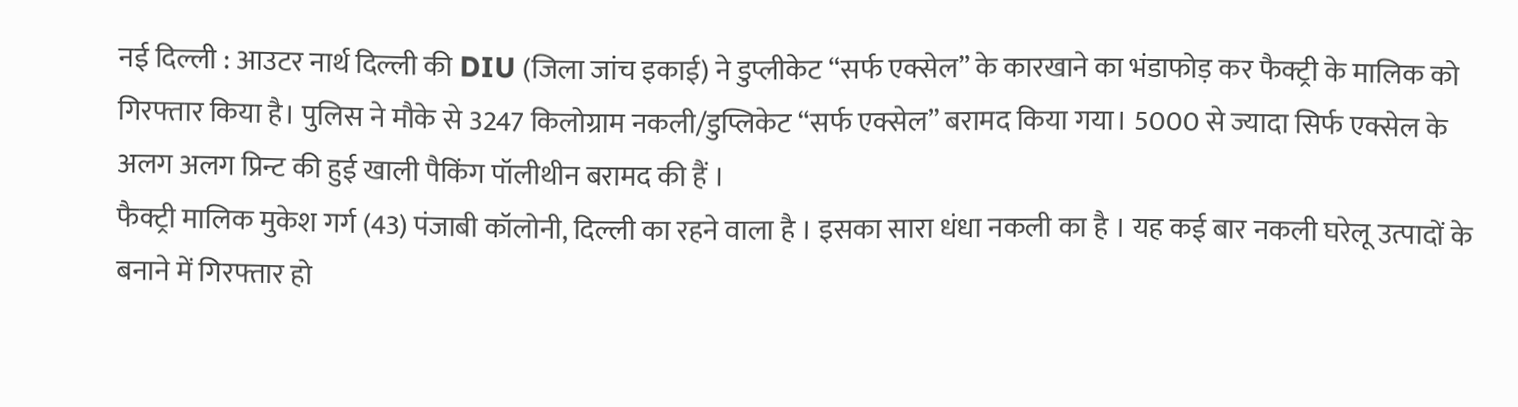नई दिल्ली : आउटर नार्थ दिल्ली की DIU (जिला जांच इकाई) ने डुप्लीकेट “सर्फ एक्सेल” के कारखाने का भंडाफोड़ कर फैक्ट्री के मालिक को गिरफ्तार किया है। पुलिस ने मौके से 3247 किलोग्राम नकली/डुप्लिकेट “सर्फ एक्सेल” बरामद किया गया। 5000 से ज्यादा सिर्फ एक्सेल के अलग अलग प्रिन्ट की हुई खाली पैकिंग पॉलीथीन बरामद की हैं ।
फैक्ट्री मालिक मुकेश गर्ग (43) पंजाबी कॉलोनी, दिल्ली का रहने वाला है । इसका सारा धंधा नकली का है । यह कई बार नकली घरेलू उत्पादों के बनाने में गिरफ्तार हो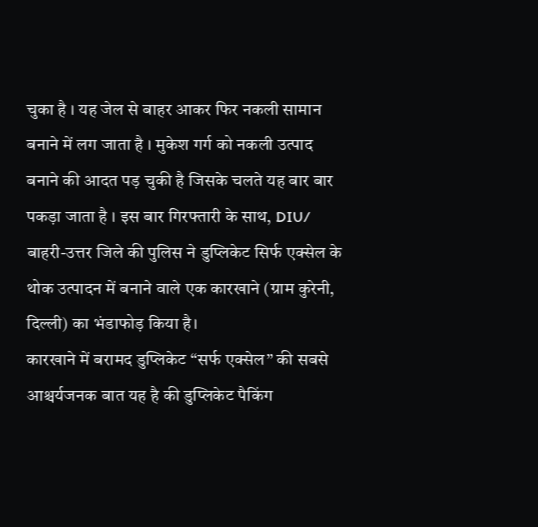चुका है । यह जेल से बाहर आकर फिर नकली सामान बनाने में लग जाता है । मुकेश गर्ग को नकली उत्पाद बनाने की आदत पड़ चुकी है जिसके चलते यह बार बार पकड़ा जाता है । इस बार गिरफ्तारी के साथ, DIU/ बाहरी-उत्तर जिले की पुलिस ने डुप्लिकेट सिर्फ एक्सेल के थोक उत्पादन में बनाने वाले एक कारखाने (ग्राम कुरेनी, दिल्ली) का भंडाफोड़ किया है।
कारखाने में बरामद डुप्लिकेट “सर्फ एक्सेल” की सबसे आश्चर्यजनक बात यह है की डुप्लिकेट पैकिंग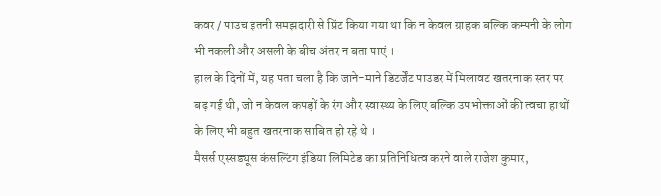कवर / पाउच इतनी समझदारी से प्रिंट किया गया था कि न केवल ग्राहक बल्कि कम्पनी के लोग भी नकली और असली के बीच अंतर न बता पाएं ।
हाल के दिनों में, यह पता चला है कि जाने-माने डिटर्जेंट पाउडर में मिलावट खतरनाक स्तर पर बढ़ गई थी, जो न केवल कपड़ों के रंग और स्वास्थ्य के लिए बल्कि उपभोक्ताओं की त्वचा हाथों के लिए भी बहुत खतरनाक साबित हो रहे थे ।
मैसर्स एस्सड्यूस कंसल्टिंग इंडिया लिमिटेड का प्रतिनिधित्व करने वाले राजेश कुमार,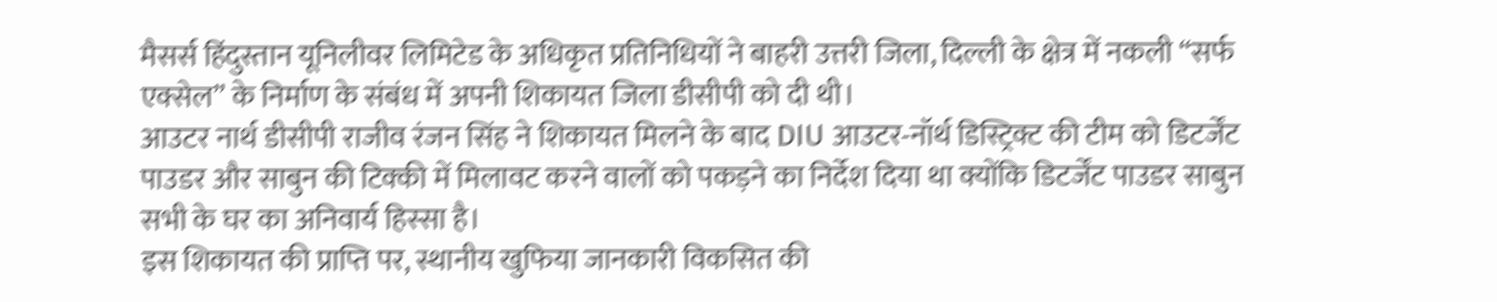मैसर्स हिंदुस्तान यूनिलीवर लिमिटेड के अधिकृत प्रतिनिधियों ने बाहरी उत्तरी जिला, दिल्ली के क्षेत्र में नकली “सर्फ एक्सेल” के निर्माण के संबंध में अपनी शिकायत जिला डीसीपी को दी थी।
आउटर नार्थ डीसीपी राजीव रंजन सिंह ने शिकायत मिलने के बाद DIU आउटर-नॉर्थ डिस्ट्रिक्ट की टीम को डिटर्जेंट पाउडर और साबुन की टिक्की में मिलावट करने वालों को पकड़ने का निर्देश दिया था क्योंकि डिटर्जेंट पाउडर साबुन सभी के घर का अनिवार्य हिस्सा है।
इस शिकायत की प्राप्ति पर, स्थानीय खुफिया जानकारी विकसित की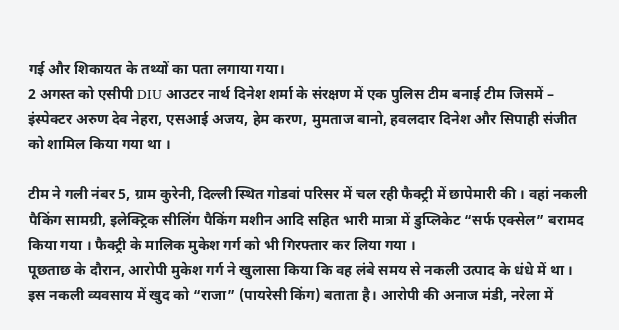गई और शिकायत के तथ्यों का पता लगाया गया।
2 अगस्त को एसीपी DIU आउटर नार्थ दिनेश शर्मा के संरक्षण में एक पुलिस टीम बनाई टीम जिसमें – इंस्पेक्टर अरुण देव नेहरा, एसआई अजय, हेम करण, मुमताज बानो, हवलदार दिनेश और सिपाही संजीत को शामिल किया गया था ।

टीम ने गली नंबर 5, ग्राम कुरेनी, दिल्ली स्थित गोडवां परिसर में चल रही फैक्ट्री में छापेमारी की । वहां नकली पैकिंग सामग्री, इलेक्ट्रिक सीलिंग पैकिंग मशीन आदि सहित भारी मात्रा में डुप्लिकेट “सर्फ एक्सेल” बरामद किया गया । फैक्ट्री के मालिक मुकेश गर्ग को भी गिरफ्तार कर लिया गया ।
पूछताछ के दौरान, आरोपी मुकेश गर्ग ने खुलासा किया कि वह लंबे समय से नकली उत्पाद के धंधे में था । इस नकली व्यवसाय में खुद को “राजा” (पायरेसी किंग) बताता है। आरोपी की अनाज मंडी, नरेला में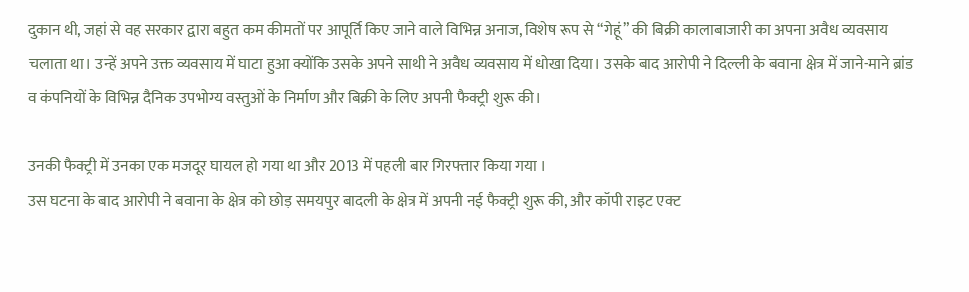दुकान थी, जहां से वह सरकार द्वारा बहुत कम कीमतों पर आपूर्ति किए जाने वाले विभिन्न अनाज, विशेष रूप से “गेहूं” की बिक्री कालाबाजारी का अपना अवैध व्यवसाय चलाता था। उन्हें अपने उक्त व्यवसाय में घाटा हुआ क्योंकि उसके अपने साथी ने अवैध व्यवसाय में धोखा दिया। उसके बाद आरोपी ने दिल्ली के बवाना क्षेत्र में जाने-माने ब्रांड व कंपनियों के विभिन्न दैनिक उपभोग्य वस्तुओं के निर्माण और बिक्री के लिए अपनी फैक्ट्री शुरू की।

उनकी फैक्ट्री में उनका एक मजदूर घायल हो गया था और 2013 में पहली बार गिरफ्तार किया गया ।
उस घटना के बाद आरोपी ने बवाना के क्षेत्र को छोड़ समयपुर बादली के क्षेत्र में अपनी नई फैक्ट्री शुरू की, और कॉपी राइट एक्ट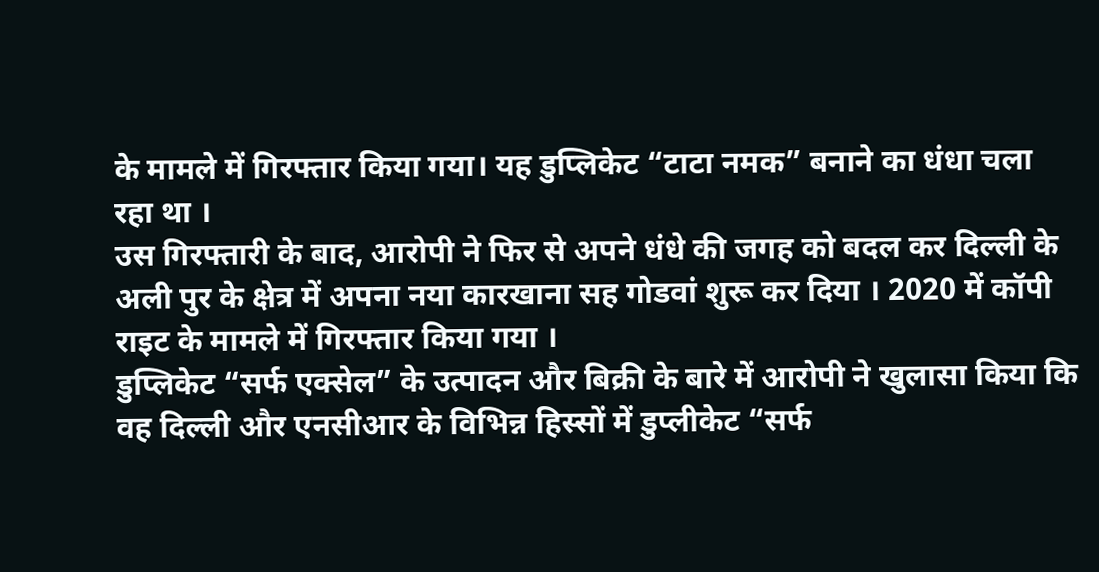के मामले में गिरफ्तार किया गया। यह डुप्लिकेट “टाटा नमक” बनाने का धंधा चला रहा था ।
उस गिरफ्तारी के बाद, आरोपी ने फिर से अपने धंधे की जगह को बदल कर दिल्ली के अली पुर के क्षेत्र में अपना नया कारखाना सह गोडवां शुरू कर दिया । 2020 में कॉपी राइट के मामले में गिरफ्तार किया गया ।
डुप्लिकेट “सर्फ एक्सेल” के उत्पादन और बिक्री के बारे में आरोपी ने खुलासा किया कि वह दिल्ली और एनसीआर के विभिन्न हिस्सों में डुप्लीकेट “सर्फ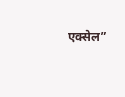एक्सेल”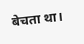बेचता था।